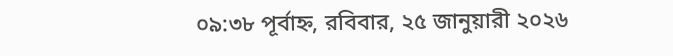০৯:৩৮ পূর্বাহ্ন, রবিবার, ২৫ জানুয়ারী ২০২৬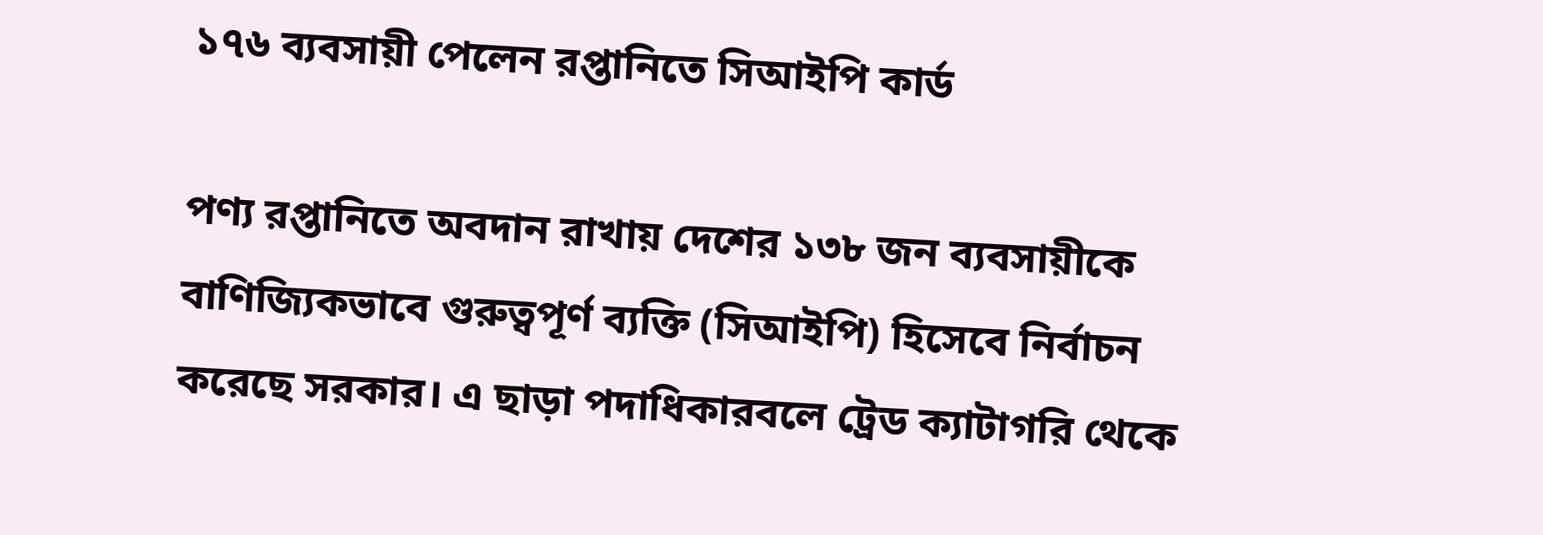১৭৬ ব্যবসায়ী পেলেন রপ্তানিতে সিআইপি কার্ড

পণ্য রপ্তানিতে অবদান রাখায় দেশের ১৩৮ জন ব্যবসায়ীকে বাণিজ্যিকভাবে গুরুত্বপূর্ণ ব্যক্তি (সিআইপি) হিসেবে নির্বাচন করেছে সরকার। এ ছাড়া পদাধিকারবলে ট্রেড ক্যাটাগরি থেকে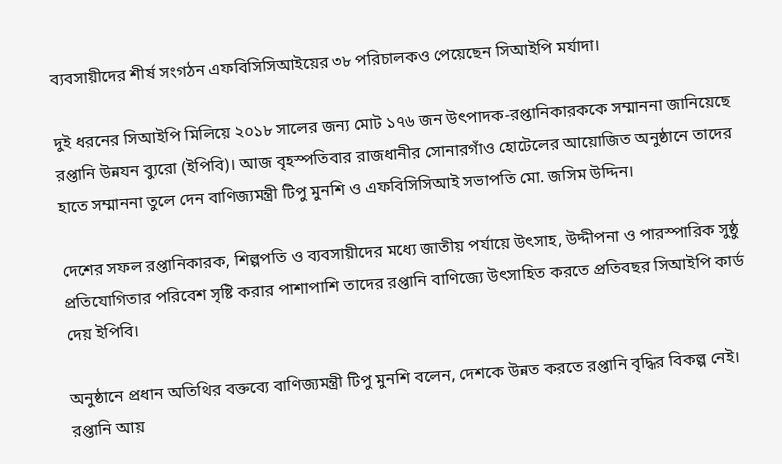ব্যবসায়ীদের শীর্ষ সংগঠন এফবিসিসিআইয়ের ৩৮ পরিচালকও পেয়েছেন সিআইপি মর্যাদা।

দুই ধরনের সিআইপি মিলিয়ে ২০১৮ সালের জন্য মোট ১৭৬ জন উৎপাদক-রপ্তানিকারককে সম্মাননা জানিয়েছে রপ্তানি উন্নযন ব্যুরো (ইপিবি)। আজ বৃহস্পতিবার রাজধানীর সোনারগাঁও হোটেলের আয়োজিত অনুষ্ঠানে তাদের হাতে সম্মাননা তুলে দেন বাণিজ্যমন্ত্রী টিপু মুনশি ও এফবিসিসিআই সভাপতি মো. জসিম উদ্দিন।

দেশের সফল রপ্তানিকারক, শিল্পপতি ও ব্যবসায়ীদের মধ্যে জাতীয় পর্যায়ে উৎসাহ, উদ্দীপনা ও পারস্পারিক সুষ্ঠু প্রতিযোগিতার পরিবেশ সৃষ্টি করার পাশাপাশি তাদের রপ্তানি বাণিজ্যে উৎসাহিত করতে প্রতিবছর সিআইপি কার্ড দেয় ইপিবি।

অনুষ্ঠানে প্রধান অতিথির বক্তব্যে বাণিজ্যমন্ত্রী টিপু মুনশি বলেন, দেশকে উন্নত করতে রপ্তানি বৃদ্ধির বিকল্প নেই। রপ্তানি আয়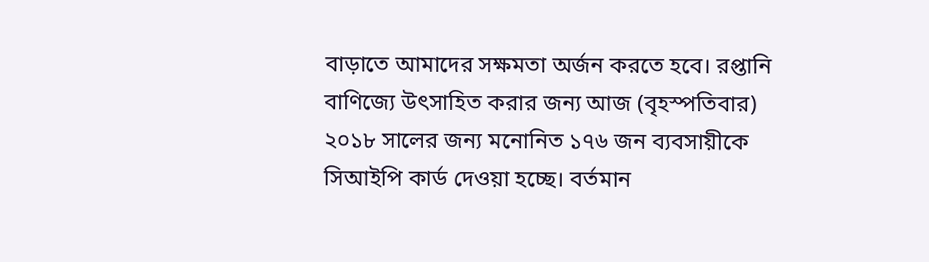বাড়াতে আমাদের সক্ষমতা অর্জন করতে হবে। রপ্তানি বাণিজ্যে উৎসাহিত করার জন্য আজ (বৃহস্পতিবার) ২০১৮ সালের জন্য মনোনিত ১৭৬ জন ব্যবসায়ীকে সিআইপি কার্ড দেওয়া হচ্ছে। বর্তমান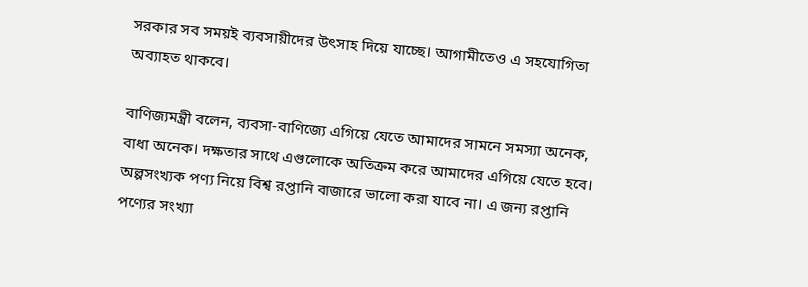সরকার সব সময়ই ব্যবসায়ীদের উৎসাহ দিয়ে যাচ্ছে। আগামীতেও এ সহযোগিতা অব্যাহত থাকবে।

বাণিজ্যমন্ত্রী বলেন, ব্যবসা-বাণিজ্যে এগিয়ে যেতে আমাদের সামনে সমস্যা অনেক, বাধা অনেক। দক্ষতার সাথে এগুলোকে অতিক্রম করে আমাদের এগিয়ে যেতে হবে। অল্পসংখ্যক পণ্য নিয়ে বিশ্ব রপ্তানি বাজারে ভালো করা যাবে না। এ জন্য রপ্তানি পণ্যের সংখ্যা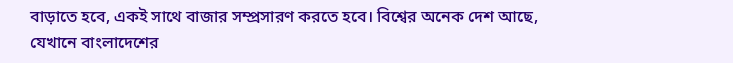বাড়াতে হবে, একই সাথে বাজার সম্প্রসারণ করতে হবে। বিশ্বের অনেক দেশ আছে, যেখানে বাংলাদেশের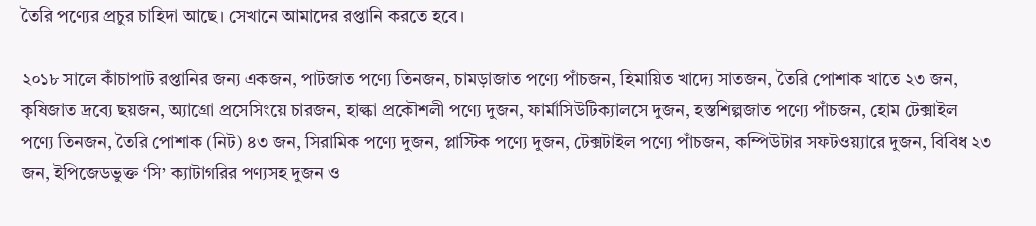তৈরি পণ্যের প্রচুর চাহিদা আছে। সেখানে আমাদের রপ্তানি করতে হবে।

২০১৮ সালে কাঁচাপাট রপ্তানির জন্য একজন, পাটজাত পণ্যে তিনজন, চামড়াজাত পণ্যে পাঁচজন, হিমায়িত খাদ্যে সাতজন, তৈরি পোশাক খাতে ২৩ জন, কৃষিজাত দ্রব্যে ছয়জন, অ্যাগ্রো প্রসেসিংয়ে চারজন, হাল্কা প্রকৌশলী পণ্যে দুজন, ফার্মাসিউটিক্যালসে দুজন, হস্তশিল্পজাত পণ্যে পাঁচজন, হোম টেক্সাইল পণ্যে তিনজন, তৈরি পোশাক (নিট) ৪৩ জন, সিরামিক পণ্যে দুজন, প্লাস্টিক পণ্যে দুজন, টেক্সটাইল পণ্যে পাঁচজন, কম্পিউটার সফটওয়্যারে দুজন, বিবিধ ২৩ জন, ইপিজেডভুক্ত ‘সি’ ক্যাটাগরির পণ্যসহ দুজন ও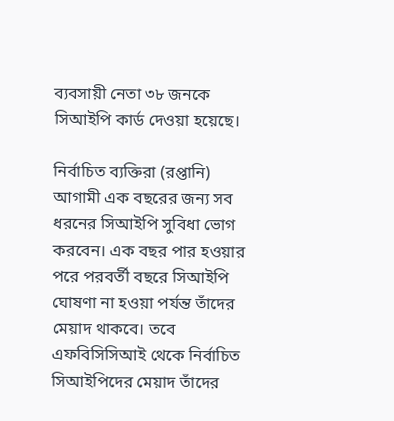ব্যবসায়ী নেতা ৩৮ জনকে সিআইপি কার্ড দেওয়া হয়েছে।

নির্বাচিত ব্যক্তিরা (রপ্তানি) আগামী এক বছরের জন্য সব ধরনের সিআইপি সুবিধা ভোগ করবেন। এক বছর পার হওয়ার পরে পরবর্তী বছরে সিআইপি ঘোষণা না হওয়া পর্যন্ত তাঁদের মেয়াদ থাকবে। তবে এফবিসিসিআই থেকে নির্বাচিত সিআইপিদের মেয়াদ তাঁদের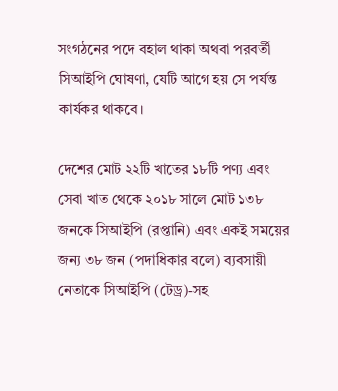সংগঠনের পদে বহাল থাকা অথবা পরবর্তী সিআইপি ঘোষণা, যেটি আগে হয় সে পর্যন্ত কার্যকর থাকবে।

দেশের মোট ২২টি খাতের ১৮টি পণ্য এবং সেবা খাত থেকে ২০১৮ সালে মোট ১৩৮ জনকে সিআইপি (রপ্তানি) এবং একই সময়ের জন্য ৩৮ জন (পদাধিকার বলে) ব্যবসায়ী নেতাকে সিআইপি (টেড্র)-সহ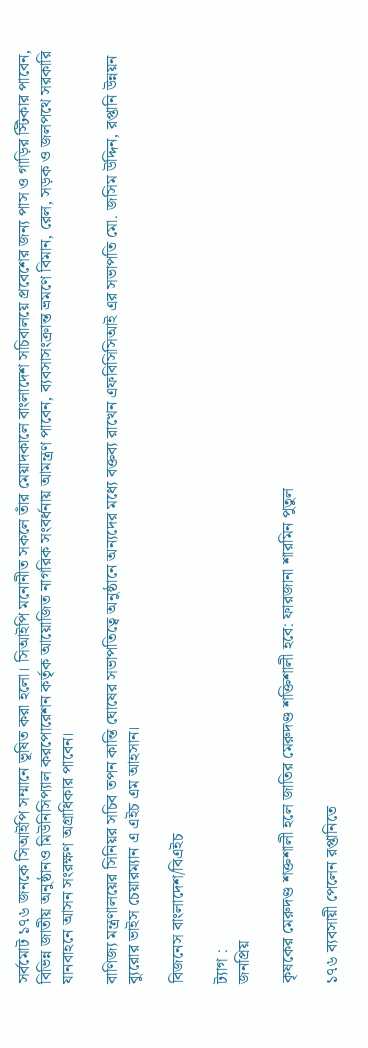সর্বমোট ১৭৬ জনকে সিআইপি সম্মানে ভূষিত করা হলো। সিআইপি মনোনীত সকলে তাঁর মেয়াদকালে বাংলাদেশ সচিবালয়ে প্রবেশের জন্য পাস ও গাড়ির স্টিকার পাবেন, বিভিন্ন জাতীয় অনুষ্ঠানও মিউনিসিপ্যাল করপোরেশন কর্তৃক আয়োজিত নাগরিক সংবর্ধনায় আমন্ত্রণ পাবেন, ব্যবসাসংক্রান্ত ভ্রমণে বিমান, রেল, সড়ক ও জলপথে সরকারি যানবাহনে আসন সংরক্ষণ অগ্রাধিকার পাবেন।

বাণিজ্য মন্ত্রণালয়ের সিনিয়র সচিব তপন কান্তি ঘোষের সভাপতিত্বে অনুষ্ঠানে অন্যদের মধ্যে বক্তব্য রাখেন এফবিসিসিআই এর সভাপতি মো. জসিম উদ্দিন, রপ্তানি উন্নয়ন ব্যুরোর ভাইস চেয়ারম্যান এ এইচ এম আহসান।

বিজনেস বাংলাদেশ/বিএইচ

ট্যাগ :
জনপ্রিয়

কৃষকের মেরুদণ্ড শক্তশালী হলে জাতির মেরুদণ্ড শক্তিশালী হবে: ফারজানা শারমিন পুতুল

১৭৬ ব্যবসায়ী পেলেন রপ্তানিতে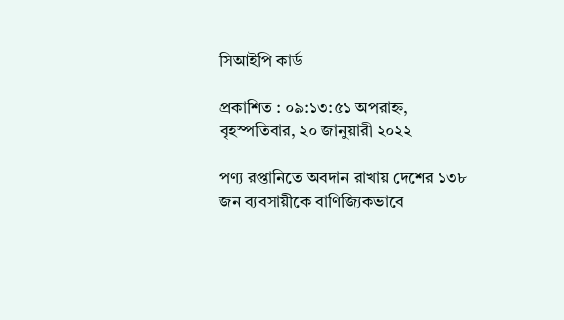সিআইপি কার্ড

প্রকাশিত : ০৯:১৩:৫১ অপরাহ্ন, বৃহস্পতিবার, ২০ জানুয়ারী ২০২২

পণ্য রপ্তানিতে অবদান রাখায় দেশের ১৩৮ জন ব্যবসায়ীকে বাণিজ্যিকভাবে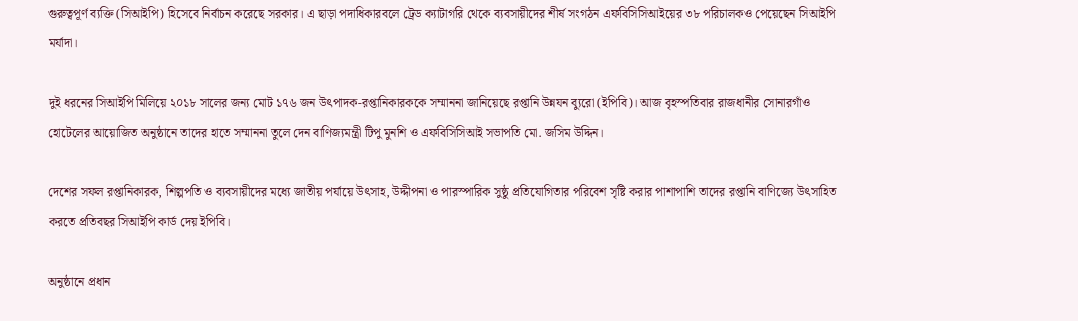গুরুত্বপূর্ণ ব্যক্তি (সিআইপি) হিসেবে নির্বাচন করেছে সরকার। এ ছাড়া পদাধিকারবলে ট্রেড ক্যাটাগরি থেকে ব্যবসায়ীদের শীর্ষ সংগঠন এফবিসিসিআইয়ের ৩৮ পরিচালকও পেয়েছেন সিআইপি মর্যাদা।

দুই ধরনের সিআইপি মিলিয়ে ২০১৮ সালের জন্য মোট ১৭৬ জন উৎপাদক-রপ্তানিকারককে সম্মাননা জানিয়েছে রপ্তানি উন্নযন ব্যুরো (ইপিবি)। আজ বৃহস্পতিবার রাজধানীর সোনারগাঁও হোটেলের আয়োজিত অনুষ্ঠানে তাদের হাতে সম্মাননা তুলে দেন বাণিজ্যমন্ত্রী টিপু মুনশি ও এফবিসিসিআই সভাপতি মো. জসিম উদ্দিন।

দেশের সফল রপ্তানিকারক, শিল্পপতি ও ব্যবসায়ীদের মধ্যে জাতীয় পর্যায়ে উৎসাহ, উদ্দীপনা ও পারস্পারিক সুষ্ঠু প্রতিযোগিতার পরিবেশ সৃষ্টি করার পাশাপাশি তাদের রপ্তানি বাণিজ্যে উৎসাহিত করতে প্রতিবছর সিআইপি কার্ড দেয় ইপিবি।

অনুষ্ঠানে প্রধান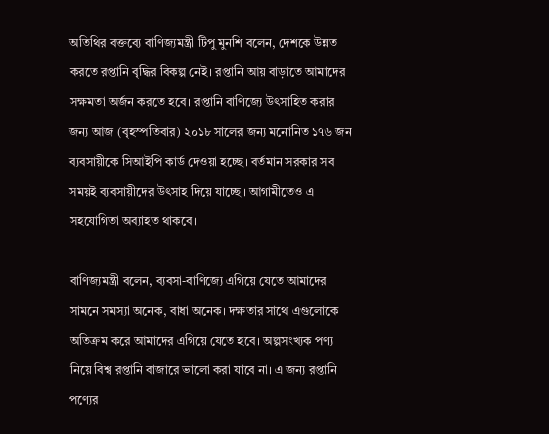অতিথির বক্তব্যে বাণিজ্যমন্ত্রী টিপু মুনশি বলেন, দেশকে উন্নত করতে রপ্তানি বৃদ্ধির বিকল্প নেই। রপ্তানি আয় বাড়াতে আমাদের সক্ষমতা অর্জন করতে হবে। রপ্তানি বাণিজ্যে উৎসাহিত করার জন্য আজ (বৃহস্পতিবার) ২০১৮ সালের জন্য মনোনিত ১৭৬ জন ব্যবসায়ীকে সিআইপি কার্ড দেওয়া হচ্ছে। বর্তমান সরকার সব সময়ই ব্যবসায়ীদের উৎসাহ দিয়ে যাচ্ছে। আগামীতেও এ সহযোগিতা অব্যাহত থাকবে।

বাণিজ্যমন্ত্রী বলেন, ব্যবসা-বাণিজ্যে এগিয়ে যেতে আমাদের সামনে সমস্যা অনেক, বাধা অনেক। দক্ষতার সাথে এগুলোকে অতিক্রম করে আমাদের এগিয়ে যেতে হবে। অল্পসংখ্যক পণ্য নিয়ে বিশ্ব রপ্তানি বাজারে ভালো করা যাবে না। এ জন্য রপ্তানি পণ্যের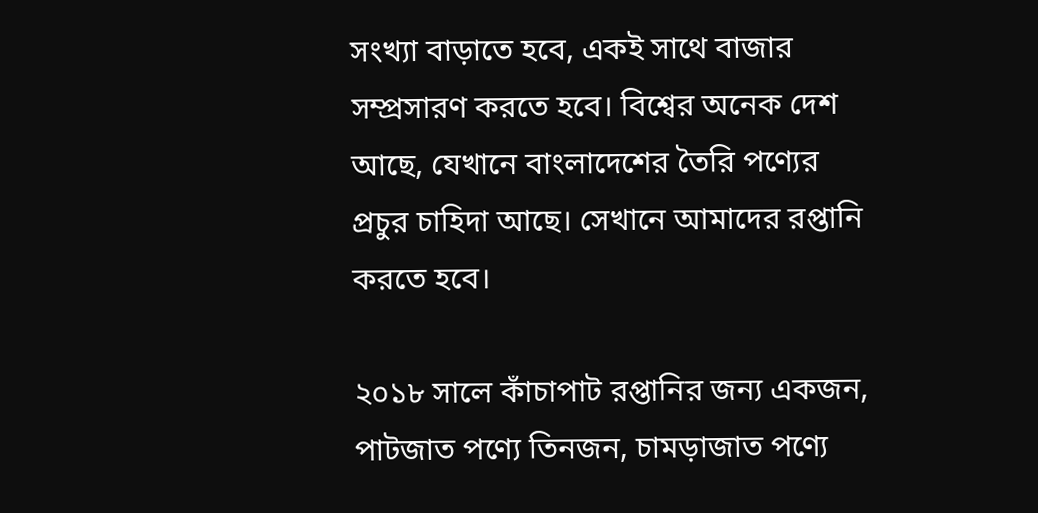সংখ্যা বাড়াতে হবে, একই সাথে বাজার সম্প্রসারণ করতে হবে। বিশ্বের অনেক দেশ আছে, যেখানে বাংলাদেশের তৈরি পণ্যের প্রচুর চাহিদা আছে। সেখানে আমাদের রপ্তানি করতে হবে।

২০১৮ সালে কাঁচাপাট রপ্তানির জন্য একজন, পাটজাত পণ্যে তিনজন, চামড়াজাত পণ্যে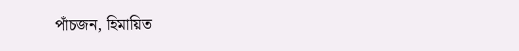পাঁচজন, হিমায়িত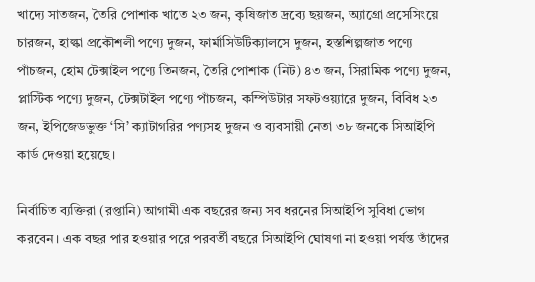খাদ্যে সাতজন, তৈরি পোশাক খাতে ২৩ জন, কৃষিজাত দ্রব্যে ছয়জন, অ্যাগ্রো প্রসেসিংয়ে চারজন, হাল্কা প্রকৌশলী পণ্যে দুজন, ফার্মাসিউটিক্যালসে দুজন, হস্তশিল্পজাত পণ্যে পাঁচজন, হোম টেক্সাইল পণ্যে তিনজন, তৈরি পোশাক (নিট) ৪৩ জন, সিরামিক পণ্যে দুজন, প্লাস্টিক পণ্যে দুজন, টেক্সটাইল পণ্যে পাঁচজন, কম্পিউটার সফটওয়্যারে দুজন, বিবিধ ২৩ জন, ইপিজেডভুক্ত ‘সি’ ক্যাটাগরির পণ্যসহ দুজন ও ব্যবসায়ী নেতা ৩৮ জনকে সিআইপি কার্ড দেওয়া হয়েছে।

নির্বাচিত ব্যক্তিরা (রপ্তানি) আগামী এক বছরের জন্য সব ধরনের সিআইপি সুবিধা ভোগ করবেন। এক বছর পার হওয়ার পরে পরবর্তী বছরে সিআইপি ঘোষণা না হওয়া পর্যন্ত তাঁদের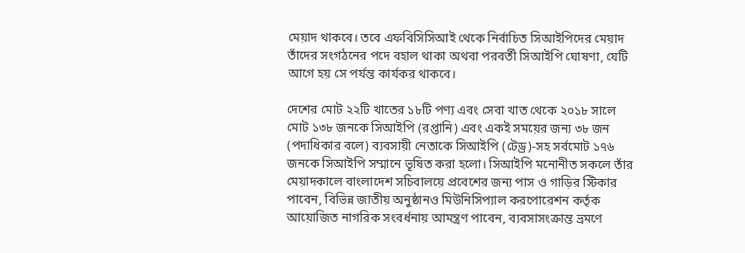মেয়াদ থাকবে। তবে এফবিসিসিআই থেকে নির্বাচিত সিআইপিদের মেয়াদ তাঁদের সংগঠনের পদে বহাল থাকা অথবা পরবর্তী সিআইপি ঘোষণা, যেটি আগে হয় সে পর্যন্ত কার্যকর থাকবে।

দেশের মোট ২২টি খাতের ১৮টি পণ্য এবং সেবা খাত থেকে ২০১৮ সালে মোট ১৩৮ জনকে সিআইপি (রপ্তানি) এবং একই সময়ের জন্য ৩৮ জন (পদাধিকার বলে) ব্যবসায়ী নেতাকে সিআইপি (টেড্র)-সহ সর্বমোট ১৭৬ জনকে সিআইপি সম্মানে ভূষিত করা হলো। সিআইপি মনোনীত সকলে তাঁর মেয়াদকালে বাংলাদেশ সচিবালয়ে প্রবেশের জন্য পাস ও গাড়ির স্টিকার পাবেন, বিভিন্ন জাতীয় অনুষ্ঠানও মিউনিসিপ্যাল করপোরেশন কর্তৃক আয়োজিত নাগরিক সংবর্ধনায় আমন্ত্রণ পাবেন, ব্যবসাসংক্রান্ত ভ্রমণে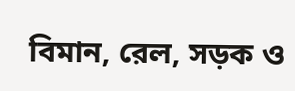বিমান, রেল, সড়ক ও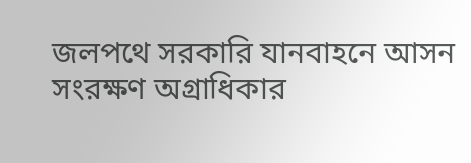জলপথে সরকারি যানবাহনে আসন সংরক্ষণ অগ্রাধিকার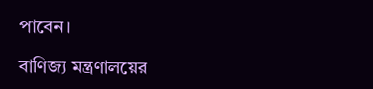পাবেন।

বাণিজ্য মন্ত্রণালয়ের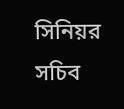সিনিয়র সচিব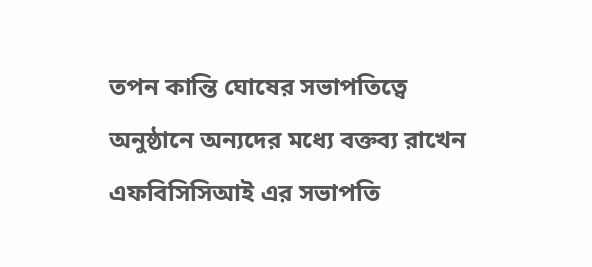তপন কান্তি ঘোষের সভাপতিত্বে অনুষ্ঠানে অন্যদের মধ্যে বক্তব্য রাখেন এফবিসিসিআই এর সভাপতি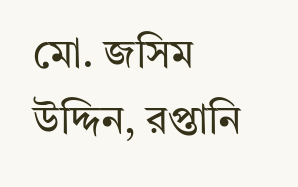মো. জসিম উদ্দিন, রপ্তানি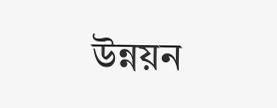উন্নয়ন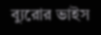ব্যুরোর ভাইস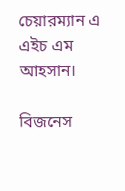চেয়ারম্যান এ এইচ এম আহসান।

বিজনেস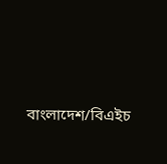বাংলাদেশ/বিএইচ